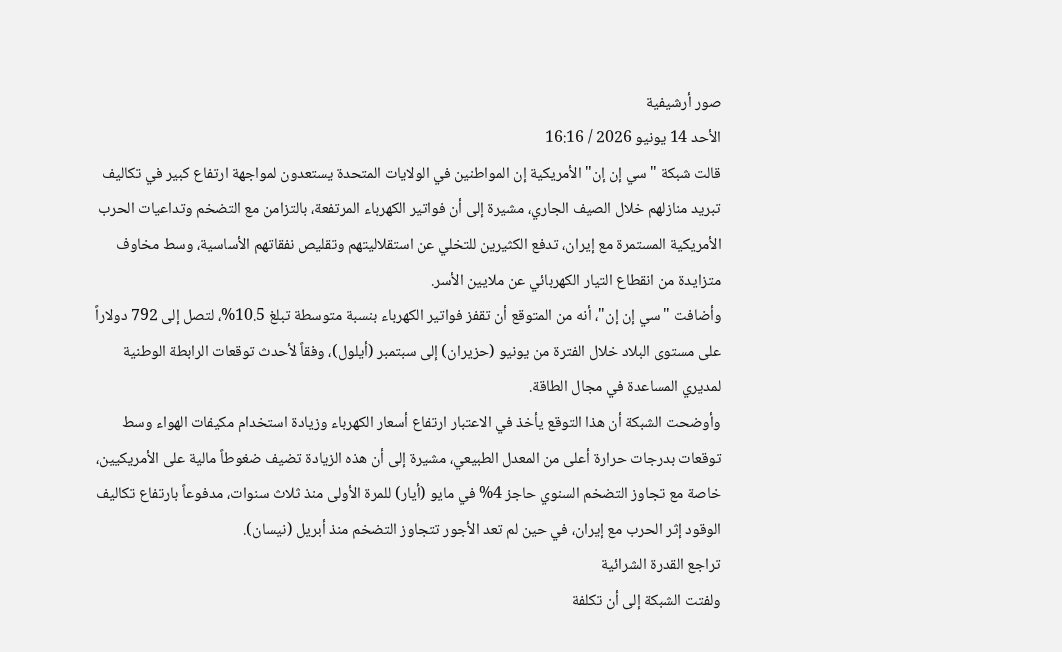صور أرشيفية
الأحد 14 يونيو 2026 / 16:16
قالت شبكة "سي إن إن" الأمريكية إن المواطنين في الولايات المتحدة يستعدون لمواجهة ارتفاع كبير في تكاليف تبريد منازلهم خلال الصيف الجاري، مشيرة إلى أن فواتير الكهرباء المرتفعة، بالتزامن مع التضخم وتداعيات الحرب الأمريكية المستمرة مع إيران، تدفع الكثيرين للتخلي عن استقلاليتهم وتقليص نفقاتهم الأساسية، وسط مخاوف متزايدة من انقطاع التيار الكهربائي عن ملايين الأسر.
وأضافت "سي إن إن"، أنه من المتوقع أن تقفز فواتير الكهرباء بنسبة متوسطة تبلغ 10.5%، لتصل إلى 792 دولاراً على مستوى البلاد خلال الفترة من يونيو (حزيران) إلى سبتمبر (أيلول)، وفقاً لأحدث توقعات الرابطة الوطنية لمديري المساعدة في مجال الطاقة.
وأوضحت الشبكة أن هذا التوقع يأخذ في الاعتبار ارتفاع أسعار الكهرباء وزيادة استخدام مكيفات الهواء وسط توقعات بدرجات حرارة أعلى من المعدل الطبيعي، مشيرة إلى أن هذه الزيادة تضيف ضغوطاً مالية على الأمريكيين، خاصة مع تجاوز التضخم السنوي حاجز 4% في مايو (أيار) للمرة الأولى منذ ثلاث سنوات، مدفوعاً بارتفاع تكاليف الوقود إثر الحرب مع إيران، في حين لم تعد الأجور تتجاوز التضخم منذ أبريل (نيسان).
تراجع القدرة الشرائية
ولفتت الشبكة إلى أن تكلفة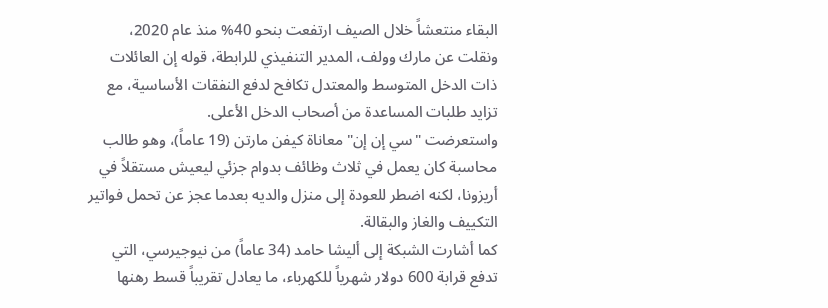البقاء منتعشاً خلال الصيف ارتفعت بنحو 40% منذ عام 2020، ونقلت عن مارك وولف، المدير التنفيذي للرابطة، قوله إن العائلات ذات الدخل المتوسط والمعتدل تكافح لدفع النفقات الأساسية، مع تزايد طلبات المساعدة من أصحاب الدخل الأعلى.
واستعرضت "سي إن إن" معاناة كيفن مارتن (19 عاماً)، وهو طالب محاسبة كان يعمل في ثلاث وظائف بدوام جزئي ليعيش مستقلاً في أريزونا، لكنه اضطر للعودة إلى منزل والديه بعدما عجز عن تحمل فواتير التكييف والغاز والبقالة.
كما أشارت الشبكة إلى أليشا حامد (34 عاماً) من نيوجيرسي، التي تدفع قرابة 600 دولار شهرياً للكهرباء، ما يعادل تقريباً قسط رهنها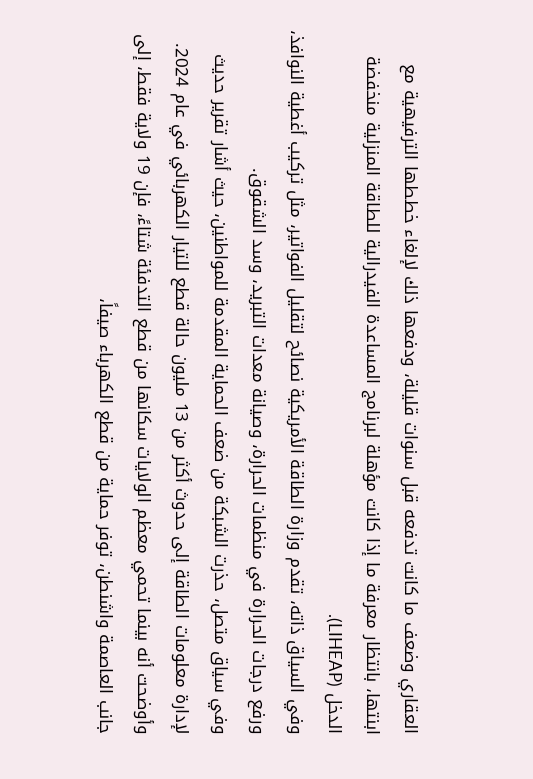العقاري وضعف ما كانت تدفعه قبل سنوات قليلة، ودفعها ذلك لإلغاء خططها الترفيهية مع ابنتها، بانتظار معرفة ما إذا كانت مؤهلة لبرنامج المساعدة الفيدرالية للطاقة المنزلية منخفضة الدخل (LIHEAP).
وفي السياق ذاته، تقدم وزارة الطاقة الأمريكية نصائح لتقليل الفواتير، مثل تركيب أغطية النوافذ، ورفع درجات الحرارة في منظمات الحرارة، وصيانة معدات التبريد، وسد الشقوق.
وفي سياق متصل، حذرت الشبكة من ضعف الحماية المقدمة للمواطنين، حيث أشار تقرير حديث لإدارة معلومات الطاقة إلى حدوث أكثر من 13 مليون حالة قطع للتيار الكهربائي في عام 2024.
وأوضحت أنه بينما تحمي معظم الولايات سكانها من قطع التدفئة شتاءً، فإن 19 ولاية فقط، إلى جانب العاصمة واشنطن، توفر حماية من قطع الكهرباء صيفاً،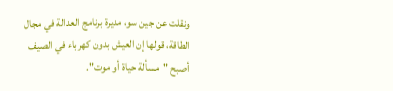ونقلت عن جين سو، مديرة برنامج العدالة في مجال الطاقة، قولها إن العيش بدون كهرباء في الصيف أصبح "مسألة حياة أو موت".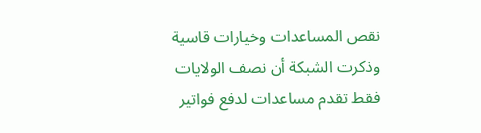نقص المساعدات وخيارات قاسية
وذكرت الشبكة أن نصف الولايات فقط تقدم مساعدات لدفع فواتير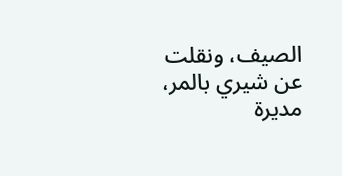الصيف، ونقلت عن شيري بالمر، مديرة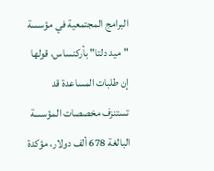البرامج المجتمعية في مؤسسة "ميد دلتا" بأركنساس، قولها إن طلبات المساعدة قد تستنزف مخصصات المؤسسة البالغة 678 ألف دولار، مؤكدة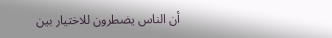أن الناس يضطرون للاختيار بين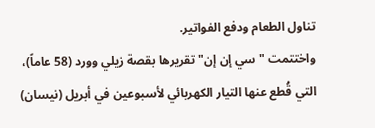تناول الطعام ودفع الفواتير.
واختتمت "سي إن إن" تقريرها بقصة زيلي وورد (58 عاماً)، التي قُطع عنها التيار الكهربائي لأسبوعين في أبريل (نيسان)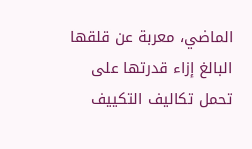الماضي، معربة عن قلقها البالغ إزاء قدرتها على تحمل تكاليف التكييف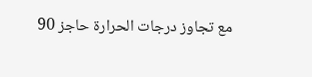مع تجاوز درجات الحرارة حاجز 90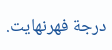درجة فهرنهايت.